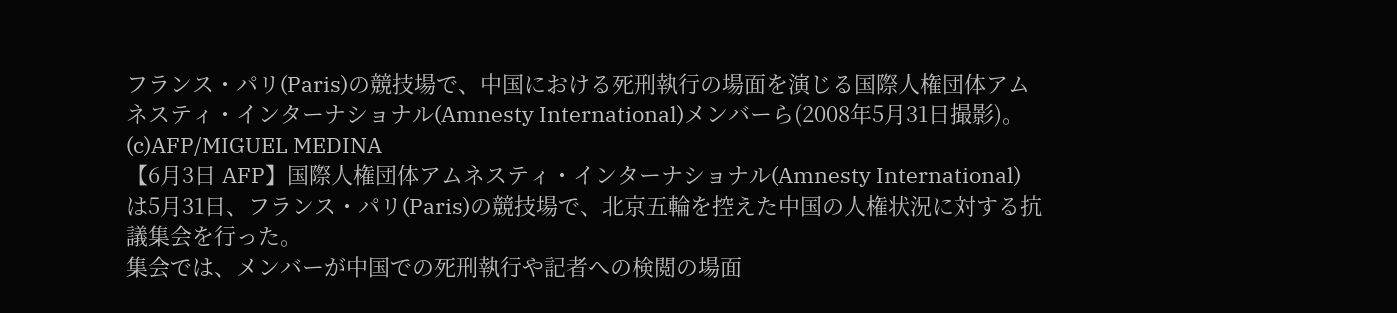フランス・パリ(Paris)の競技場で、中国における死刑執行の場面を演じる国際人権団体アムネスティ・インターナショナル(Amnesty International)メンバーら(2008年5月31日撮影)。(c)AFP/MIGUEL MEDINA
【6月3日 AFP】国際人権団体アムネスティ・インターナショナル(Amnesty International)は5月31日、フランス・パリ(Paris)の競技場で、北京五輪を控えた中国の人権状況に対する抗議集会を行った。
集会では、メンバーが中国での死刑執行や記者への検閲の場面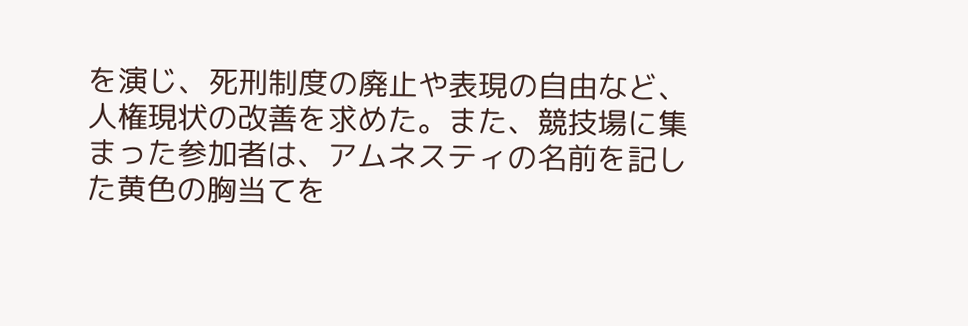を演じ、死刑制度の廃止や表現の自由など、人権現状の改善を求めた。また、競技場に集まった参加者は、アムネスティの名前を記した黄色の胸当てを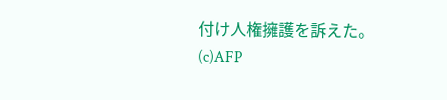付け人権擁護を訴えた。(c)AFP